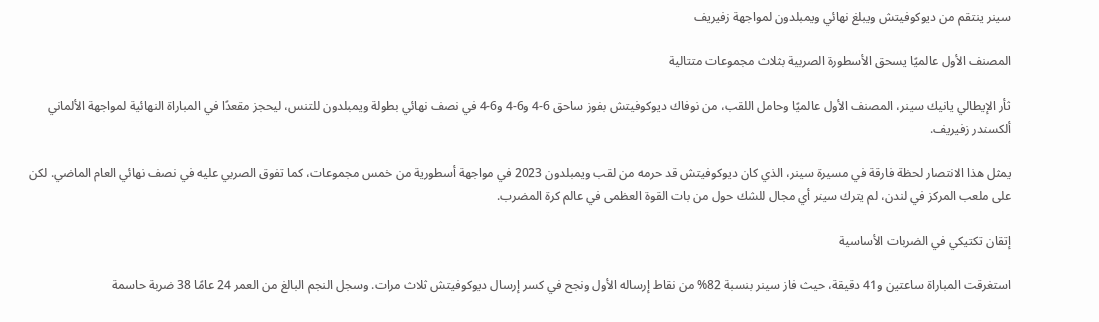سينر ينتقم من ديوكوفيتش ويبلغ نهائي ويمبلدون لمواجهة زفيريف

المصنف الأول عالميًا يسحق الأسطورة الصربية بثلاث مجموعات متتالية

ثأر الإيطالي يانيك سينر، المصنف الأول عالميًا وحامل اللقب، من نوفاك ديوكوفيتش بفوز ساحق 6-4 و6-4 و6-4 في نصف نهائي بطولة ويمبلدون للتنس، ليحجز مقعدًا في المباراة النهائية لمواجهة الألماني ألكسندر زفيريف.

يمثل هذا الانتصار لحظة فارقة في مسيرة سينر، الذي كان ديوكوفيتش قد حرمه من لقب ويمبلدون 2023 في مواجهة أسطورية من خمس مجموعات، كما تفوق الصربي عليه في نصف نهائي العام الماضي. لكن على ملعب المركز في لندن، لم يترك سينر أي مجال للشك حول من بات القوة العظمى في عالم كرة المضرب.

إتقان تكتيكي في الضربات الأساسية

استغرقت المباراة ساعتين و41 دقيقة، حيث فاز سينر بنسبة 82% من نقاط إرساله الأول ونجح في كسر إرسال ديوكوفيتش ثلاث مرات. وسجل النجم البالغ من العمر 24 عامًا 38 ضربة حاسمة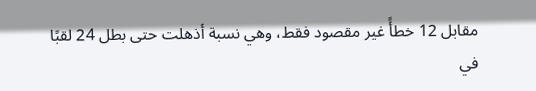مقابل 12 خطأً غير مقصود فقط، وهي نسبة أذهلت حتى بطل 24 لقبًا في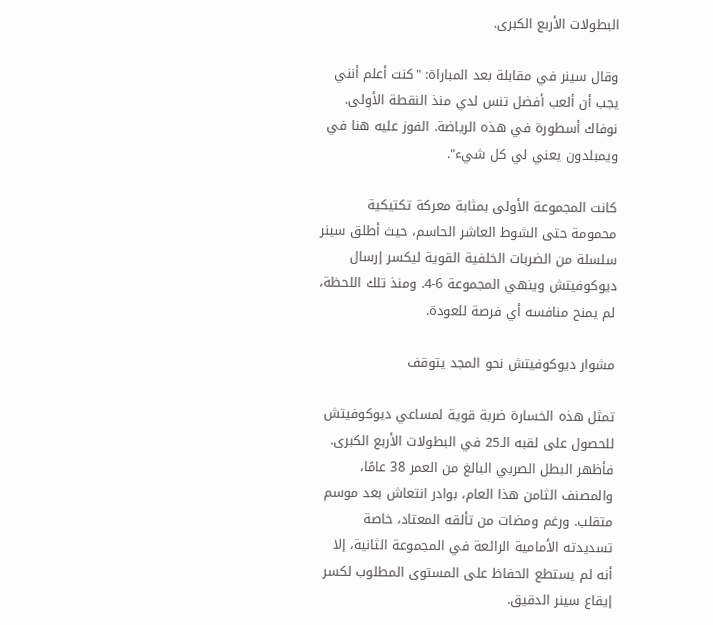البطولات الأربع الكبرى.

وقال سينر في مقابلة بعد المباراة: "كنت أعلم أنني يجب أن ألعب أفضل تنس لدي منذ النقطة الأولى. نوفاك أسطورة في هذه الرياضة. الفوز عليه هنا في ويمبلدون يعني لي كل شيء".

كانت المجموعة الأولى بمثابة معركة تكتيكية محمومة حتى الشوط العاشر الحاسم، حيث أطلق سينر سلسلة من الضربات الخلفية القوية ليكسر إرسال ديوكوفيتش وينهي المجموعة 6-4. ومنذ تلك اللحظة، لم يمنح منافسه أي فرصة للعودة.

مشوار ديوكوفيتش نحو المجد يتوقف

تمثل هذه الخسارة ضربة قوية لمساعي ديوكوفيتش للحصول على لقبه الـ25 في البطولات الأربع الكبرى. فأظهر البطل الصربي البالغ من العمر 38 عامًا، والمصنف الثامن هذا العام، بوادر انتعاش بعد موسم متقلب. ورغم ومضات من تألقه المعتاد، خاصة تسديدته الأمامية الرائعة في المجموعة الثانية، إلا أنه لم يستطع الحفاظ على المستوى المطلوب لكسر إيقاع سينر الدقيق.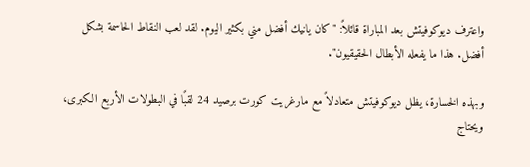واعترف ديوكوفيتش بعد المباراة قائلاً: "كان يانيك أفضل مني بكثير اليوم. لقد لعب النقاط الحاسمة بشكل أفضل. هذا ما يفعله الأبطال الحقيقيون".

وبهذه الخسارة، يظل ديوكوفيتش متعادلاً مع مارغريت كورت برصيد 24 لقبًا في البطولات الأربع الكبرى، ويحتاج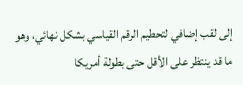إلى لقب إضافي لتحطيم الرقم القياسي بشكل نهائي، وهو ما قد ينتظر على الأقل حتى بطولة أمريكا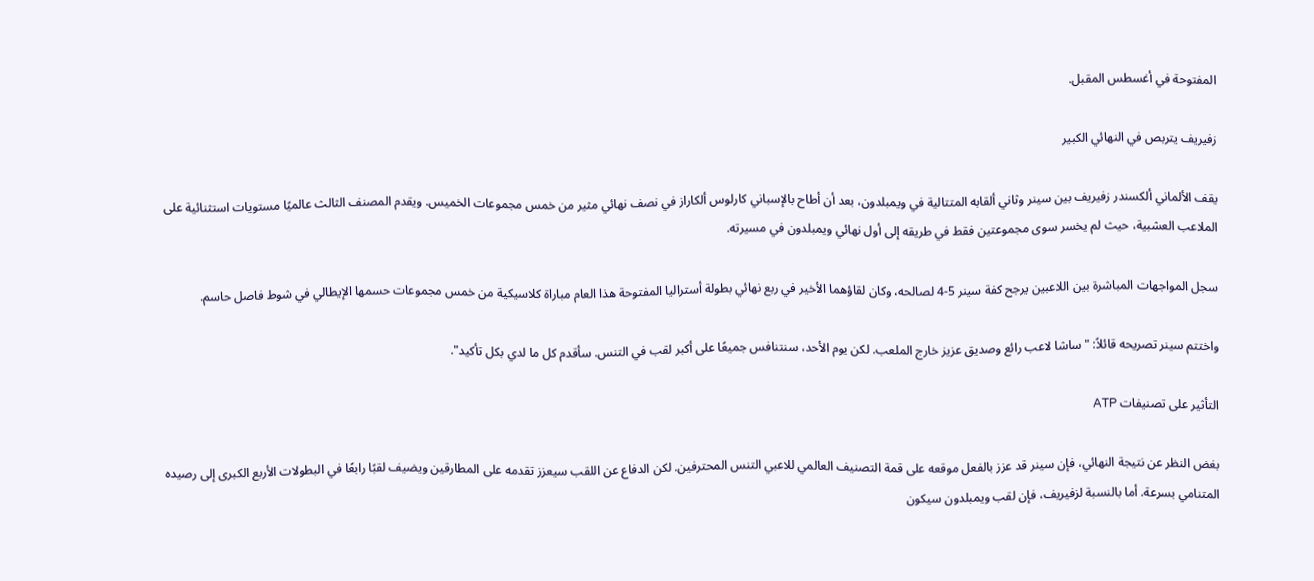المفتوحة في أغسطس المقبل.

زفيريف يتربص في النهائي الكبير

يقف الألماني ألكسندر زفيريف بين سينر وثاني ألقابه المتتالية في ويمبلدون، بعد أن أطاح بالإسباني كارلوس ألكاراز في نصف نهائي مثير من خمس مجموعات الخميس. ويقدم المصنف الثالث عالميًا مستويات استثنائية على الملاعب العشبية، حيث لم يخسر سوى مجموعتين فقط في طريقه إلى أول نهائي ويمبلدون في مسيرته.

سجل المواجهات المباشرة بين اللاعبين يرجح كفة سينر 5-4 لصالحه، وكان لقاؤهما الأخير في ربع نهائي بطولة أستراليا المفتوحة هذا العام مباراة كلاسيكية من خمس مجموعات حسمها الإيطالي في شوط فاصل حاسم.

واختتم سينر تصريحه قائلاً: "ساشا لاعب رائع وصديق عزيز خارج الملعب. لكن يوم الأحد، سنتنافس جميعًا على أكبر لقب في التنس. سأقدم كل ما لدي بكل تأكيد".

التأثير على تصنيفات ATP

بغض النظر عن نتيجة النهائي، فإن سينر قد عزز بالفعل موقعه على قمة التصنيف العالمي للاعبي التنس المحترفين. لكن الدفاع عن اللقب سيعزز تقدمه على المطارقين ويضيف لقبًا رابعًا في البطولات الأربع الكبرى إلى رصيده المتنامي بسرعة. أما بالنسبة لزفيريف، فإن لقب ويمبلدون سيكون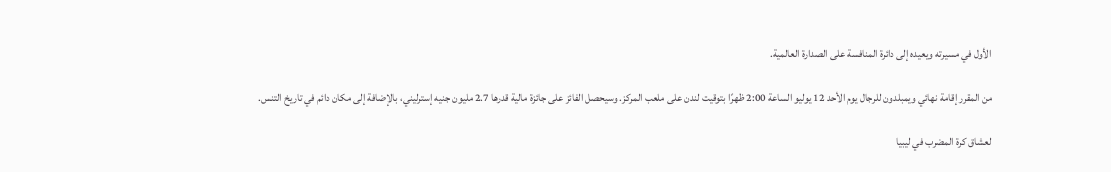الأول في مسيرته ويعيده إلى دائرة المنافسة على الصدارة العالمية.

من المقرر إقامة نهائي ويمبلدون للرجال يوم الأحد 12 يوليو الساعة 2:00 ظهرًا بتوقيت لندن على ملعب المركز. وسيحصل الفائز على جائزة مالية قدرها 2.7 مليون جنيه إسترليني، بالإضافة إلى مكان دائم في تاريخ التنس.

لعشاق كرة المضرب في ليبيا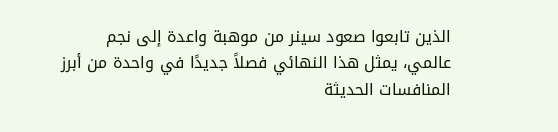الذين تابعوا صعود سينر من موهبة واعدة إلى نجم عالمي، يمثل هذا النهائي فصلاً جديدًا في واحدة من أبرز المنافسات الحديثة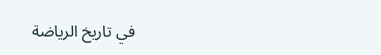في تاريخ الرياضة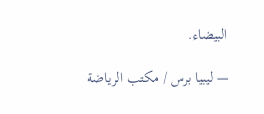البيضاء.

— ليبيا برس / مكتب الرياضة